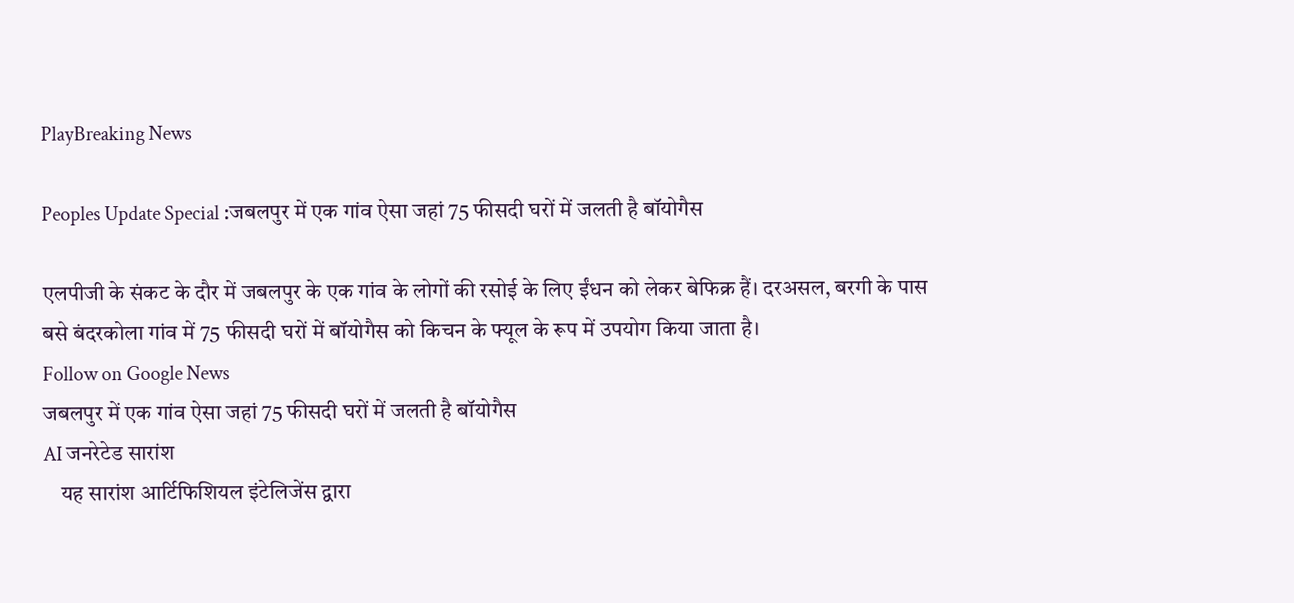PlayBreaking News

Peoples Update Special :जबलपुर में एक गांव ऐसा जहां 75 फीसदी घरों में जलती है बॉयोगैस

एलपीजी के संकट के दौर में जबलपुर के एक गांव के लोगों की रसोई के लिए ईंधन को लेकर बेफिक्र हैं। दरअसल, बरगी के पास बसे बंदरकोला गांव में 75 फीसदी घरों में बॉयोगैस को किचन के फ्यूल के रूप में उपयोग किया जाता है।
Follow on Google News
जबलपुर में एक गांव ऐसा जहां 75 फीसदी घरों में जलती है बॉयोगैस
AI जनरेटेड सारांश
    यह सारांश आर्टिफिशियल इंटेलिजेंस द्वारा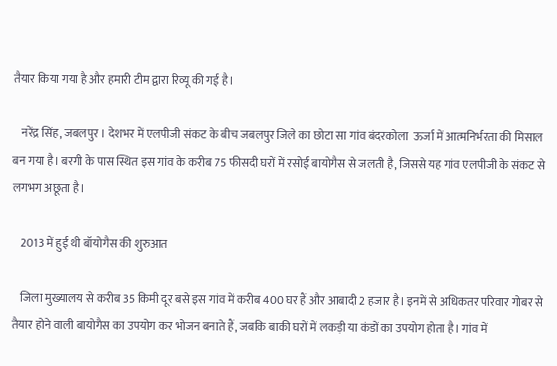तैयार किया गया है और हमारी टीम द्वारा रिव्यू की गई है।

    नरेंद्र सिंह, जबलपुर । देशभर में एलपीजी संकट के बीच जबलपुर जिले का छोटा सा गांव बंदरकोला  ऊर्जा में आत्मनिर्भरता की मिसाल बन गया है। बरगी के पास स्थित इस गांव के करीब 75 फीसदी घरों में रसोई बायोगैस से जलती है, जिससे यह गांव एलपीजी के संकट से लगभग अछूता है।

    2013 में हुई थी बॉयोगैस की शुरुआत

    जिला मुख्यालय से करीब 35 किमी दूर बसे इस गांव में करीब 400 घर हैं और आबादी 2 हजार है। इनमें से अधिकतर परिवार गोबर से तैयार होने वाली बायोगैस का उपयोग कर भोजन बनाते हैं, जबकि बाकी घरों में लकड़ी या कंडों का उपयोग होता है। गांव में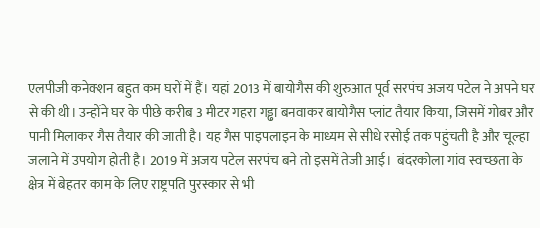एलपीजी कनेक्शन बहुत कम घरों में हैं। यहां 2013 में बायोगैस की शुरुआत पूर्व सरपंच अजय पटेल ने अपने घर से की थी। उन्होंने घर के पीछे करीब 3 मीटर गहरा गड्ढा बनवाकर बायोगैस प्लांट तैयार किया, जिसमें गोबर और पानी मिलाकर गैस तैयार की जाती है। यह गैस पाइपलाइन के माध्यम से सीधे रसोई तक पहुंचती है और चूल्हा जलाने में उपयोग होती है। 2019 में अजय पटेल सरपंच बने तो इसमें तेजी आई।  बंदरकोला गांव स्वच्छता के क्षेत्र में बेहतर काम के लिए राष्ट्रपति पुरस्कार से भी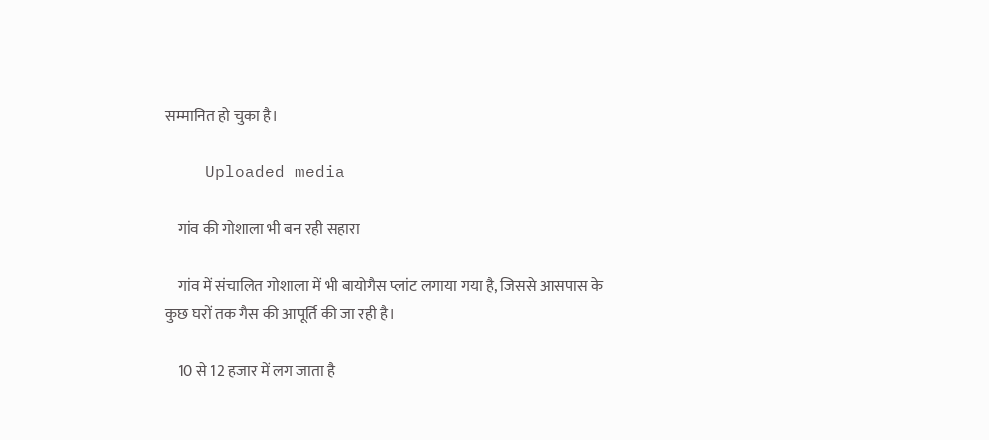सम्मानित हो चुका है।

    Uploaded media

    गांव की गोशाला भी बन रही सहारा

    गांव में संचालित गोशाला में भी बायोगैस प्लांट लगाया गया है, जिससे आसपास के कुछ घरों तक गैस की आपूर्ति की जा रही है।

    10 से 12 हजार में लग जाता है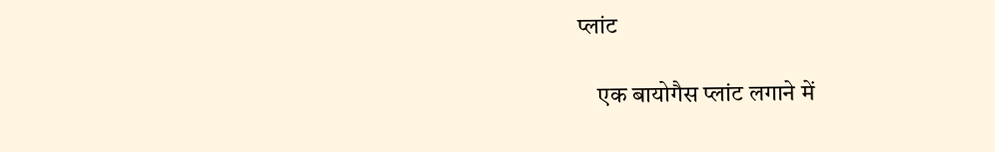प्लांट

    एक बायोगैस प्लांट लगाने में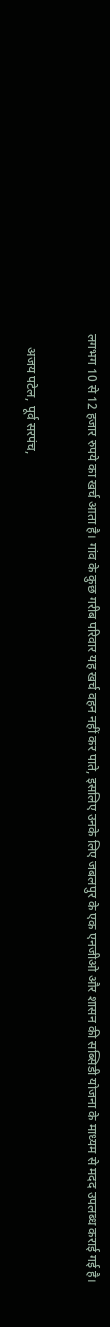लगभग 10 से 12 हजार रुपये का खर्च आता है। गांव के कुछ गरीब परिवार यह खर्च वहन नहीं कर पाते, इसलिए उनके लिए जबलपुर के एक एनजीओ और शासन की सब्सिडी योजना के माध्यम से मदद उपलब्ध कराई गई है।

    अजय पटेल, पूर्व सरपंच,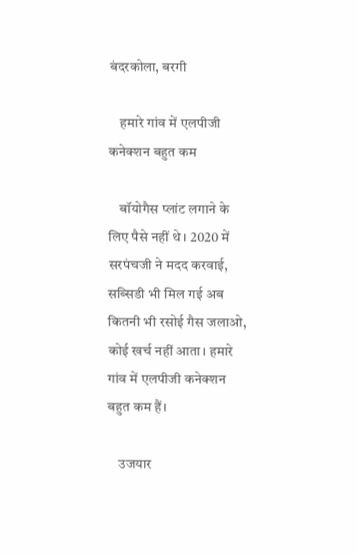बंदरकोला, बरगी

    हमारे गांव में एलपीजी कनेक्शन बहुत कम

    बॉयोगैस प्लांट लगाने के लिए पैसे नहीं थे। 2020 में सरपंचजी ने मदद करवाई, सब्सिडी भी मिल गई अब कितनी भी रसोई गैस जलाओ, कोई खर्च नहीं आता। हमारे गांव में एलपीजी कनेक्शन बहुत कम हैं।

    उजयार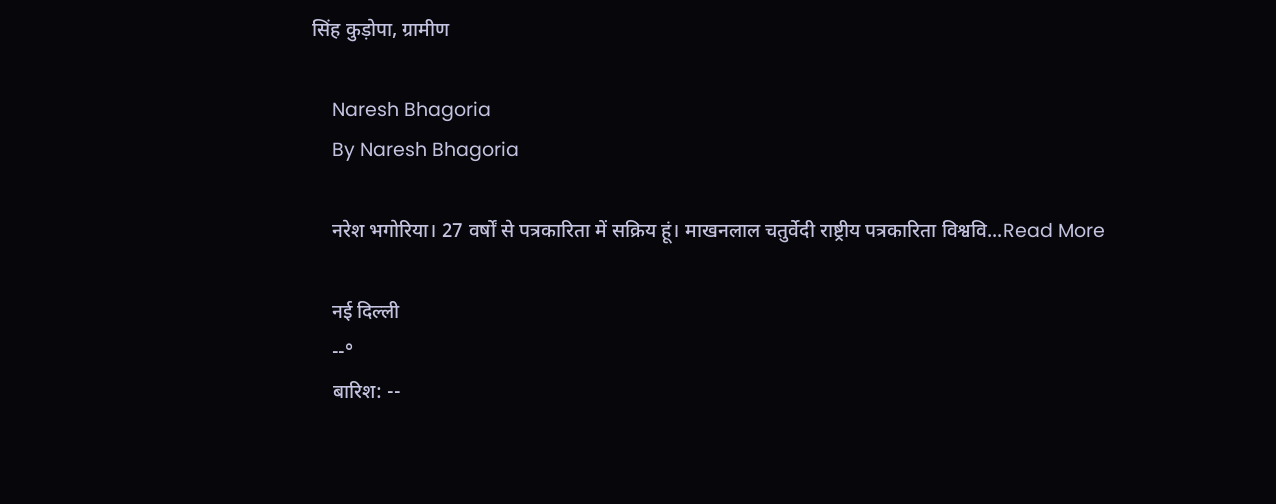सिंह कुड़ोपा, ग्रामीण

    Naresh Bhagoria
    By Naresh Bhagoria

    नरेश भगोरिया। 27 वर्षों से पत्रकारिता में सक्रिय हूं। माखनलाल चतुर्वेदी राष्ट्रीय पत्रकारिता विश्ववि...Read More

    नई दिल्ली
    --°
    बारिश: --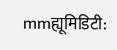mmह्यूमिडिटी: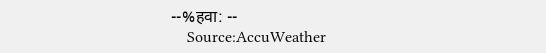--%हवा: --
    Source:AccuWeather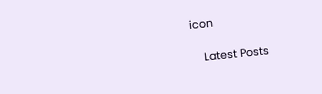icon

    Latest Posts